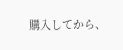購入してから、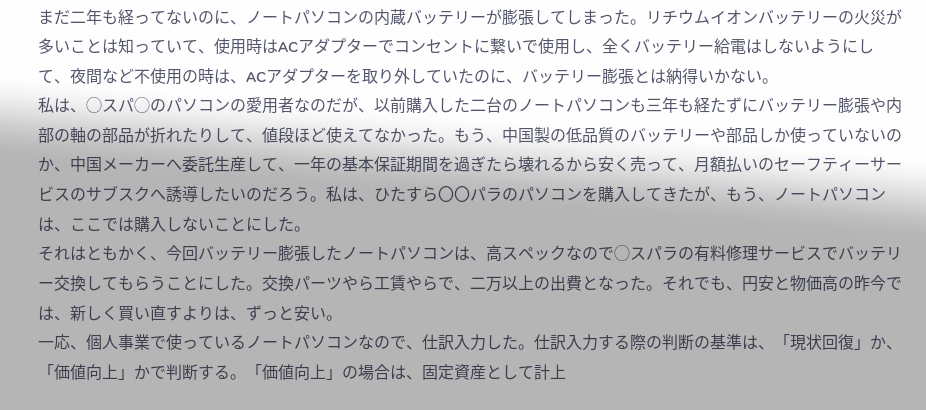まだ二年も経ってないのに、ノートパソコンの内蔵バッテリーが膨張してしまった。リチウムイオンバッテリーの火災が多いことは知っていて、使用時はACアダプターでコンセントに繋いで使用し、全くバッテリー給電はしないようにして、夜間など不使用の時は、ACアダプターを取り外していたのに、バッテリー膨張とは納得いかない。
私は、◯スパ◯のパソコンの愛用者なのだが、以前購入した二台のノートパソコンも三年も経たずにバッテリー膨張や内部の軸の部品が折れたりして、値段ほど使えてなかった。もう、中国製の低品質のバッテリーや部品しか使っていないのか、中国メーカーへ委託生産して、一年の基本保証期間を過ぎたら壊れるから安く売って、月額払いのセーフティーサービスのサブスクへ誘導したいのだろう。私は、ひたすら〇〇パラのパソコンを購入してきたが、もう、ノートパソコンは、ここでは購入しないことにした。
それはともかく、今回バッテリー膨張したノートパソコンは、高スペックなので◯スパラの有料修理サービスでバッテリー交換してもらうことにした。交換パーツやら工賃やらで、二万以上の出費となった。それでも、円安と物価高の昨今では、新しく買い直すよりは、ずっと安い。
一応、個人事業で使っているノートパソコンなので、仕訳入力した。仕訳入力する際の判断の基準は、「現状回復」か、「価値向上」かで判断する。「価値向上」の場合は、固定資産として計上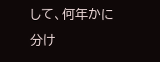して、何年かに分け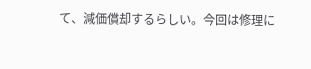て、減価償却するらしい。今回は修理に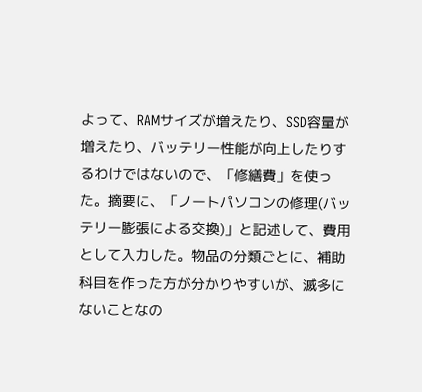よって、RAMサイズが増えたり、SSD容量が増えたり、バッテリー性能が向上したりするわけではないので、「修繕費」を使った。摘要に、「ノートパソコンの修理(バッテリー膨張による交換)」と記述して、費用として入力した。物品の分類ごとに、補助科目を作った方が分かりやすいが、滅多にないことなの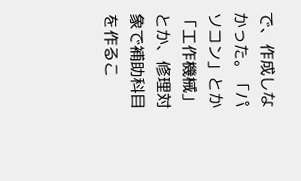で、作成しなかった。「パソコン」とか「工作機械」とか、修理対象で補助科目を作るこ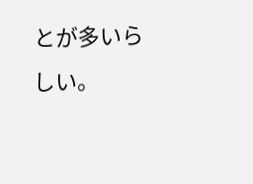とが多いらしい。